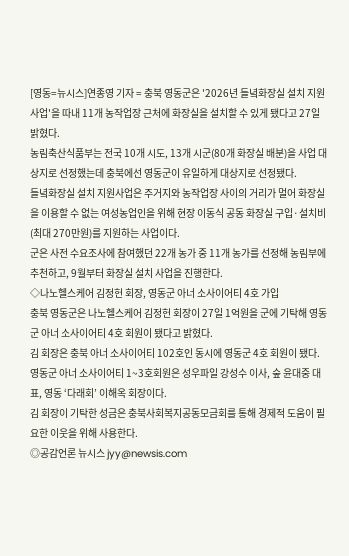[영동=뉴시스]연종영 기자 = 충북 영동군은 '2026년 들녘화장실 설치 지원사업'을 따내 11개 농작업장 근처에 화장실을 설치할 수 있게 됐다고 27일 밝혔다.
농림축산식품부는 전국 10개 시도, 13개 시군(80개 화장실 배분)을 사업 대상지로 선정했는데 충북에선 영동군이 유일하게 대상지로 선정됐다.
들녘화장실 설치 지원사업은 주거지와 농작업장 사이의 거리가 멀어 화장실을 이용할 수 없는 여성농업인을 위해 현장 이동식 공동 화장실 구입·설치비(최대 270만원)를 지원하는 사업이다.
군은 사전 수요조사에 참여했던 22개 농가 중 11개 농가를 선정해 농림부에 추천하고, 9월부터 화장실 설치 사업을 진행한다.
◇나노헬스케어 김정헌 회장, 영동군 아너 소사이어티 4호 가입
충북 영동군은 나노헬스케어 김정헌 회장이 27일 1억원을 군에 기탁해 영동군 아너 소사이어티 4호 회원이 됐다고 밝혔다.
김 회장은 충북 아너 소사이어티 102호인 동시에 영동군 4호 회원이 됐다. 영동군 아너 소사이어티 1~3호회원은 성우파일 강성수 이사, 숲 윤대중 대표, 영동 ‘다래회’ 이해옥 회장이다.
김 회장이 기탁한 성금은 충북사회복지공동모금회를 통해 경제적 도움이 필요한 이웃을 위해 사용한다.
◎공감언론 뉴시스 jyy@newsis.com